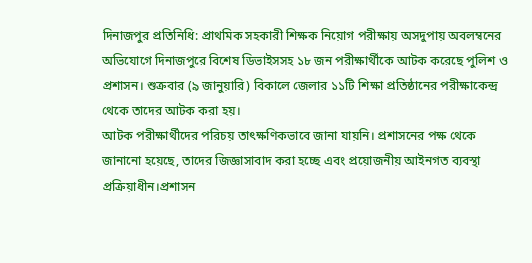দিনাজপুর প্রতিনিধি: প্রাথমিক সহকারী শিক্ষক নিয়োগ পরীক্ষায় অসদুপায় অবলম্বনের অভিযোগে দিনাজপুরে বিশেষ ডিভাইসসহ ১৮ জন পরীক্ষার্থীকে আটক করেছে পুলিশ ও প্রশাসন। শুক্রবার (৯ জানুয়ারি) বিকালে জেলার ১১টি শিক্ষা প্রতিষ্ঠানের পরীক্ষাকেন্দ্র থেকে তাদের আটক করা হয়।
আটক পরীক্ষার্থীদের পরিচয় তাৎক্ষণিকভাবে জানা যায়নি। প্রশাসনের পক্ষ থেকে জানানো হয়েছে, তাদের জিজ্ঞাসাবাদ করা হচ্ছে এবং প্রয়োজনীয় আইনগত ব্যবস্থা প্রক্রিয়াধীন।প্রশাসন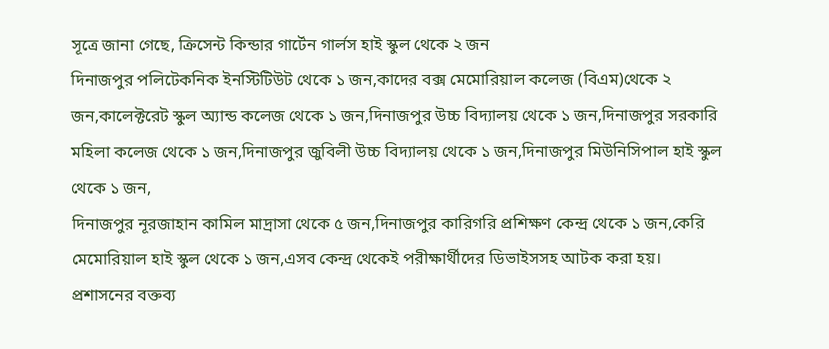সূত্রে জানা গেছে, ক্রিসেন্ট কিন্ডার গার্টেন গার্লস হাই স্কুল থেকে ২ জন
দিনাজপুর পলিটেকনিক ইনস্টিটিউট থেকে ১ জন,কাদের বক্স মেমোরিয়াল কলেজ (বিএম)থেকে ২ জন,কালেক্টরেট স্কুল অ্যান্ড কলেজ থেকে ১ জন,দিনাজপুর উচ্চ বিদ্যালয় থেকে ১ জন,দিনাজপুর সরকারি মহিলা কলেজ থেকে ১ জন,দিনাজপুর জুবিলী উচ্চ বিদ্যালয় থেকে ১ জন,দিনাজপুর মিউনিসিপাল হাই স্কুল থেকে ১ জন,
দিনাজপুর নূরজাহান কামিল মাদ্রাসা থেকে ৫ জন,দিনাজপুর কারিগরি প্রশিক্ষণ কেন্দ্র থেকে ১ জন,কেরি মেমোরিয়াল হাই স্কুল থেকে ১ জন,এসব কেন্দ্র থেকেই পরীক্ষার্থীদের ডিভাইসসহ আটক করা হয়।
প্রশাসনের বক্তব্য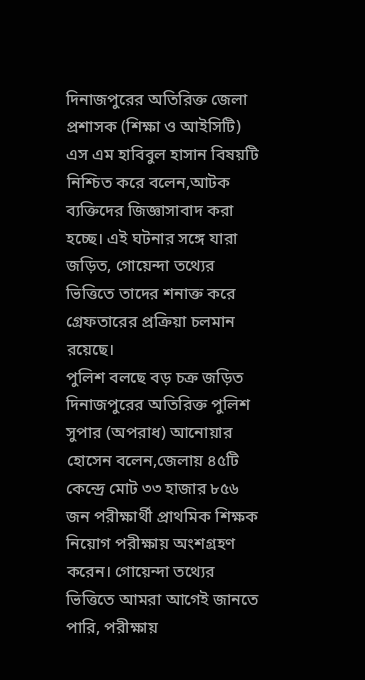দিনাজপুরের অতিরিক্ত জেলা প্রশাসক (শিক্ষা ও আইসিটি) এস এম হাবিবুল হাসান বিষয়টি নিশ্চিত করে বলেন,আটক ব্যক্তিদের জিজ্ঞাসাবাদ করা হচ্ছে। এই ঘটনার সঙ্গে যারা জড়িত, গোয়েন্দা তথ্যের ভিত্তিতে তাদের শনাক্ত করে গ্রেফতারের প্রক্রিয়া চলমান রয়েছে।
পুলিশ বলছে বড় চক্র জড়িত
দিনাজপুরের অতিরিক্ত পুলিশ সুপার (অপরাধ) আনোয়ার হোসেন বলেন,জেলায় ৪৫টি কেন্দ্রে মোট ৩৩ হাজার ৮৫৬ জন পরীক্ষার্থী প্রাথমিক শিক্ষক নিয়োগ পরীক্ষায় অংশগ্রহণ করেন। গোয়েন্দা তথ্যের ভিত্তিতে আমরা আগেই জানতে পারি, পরীক্ষায়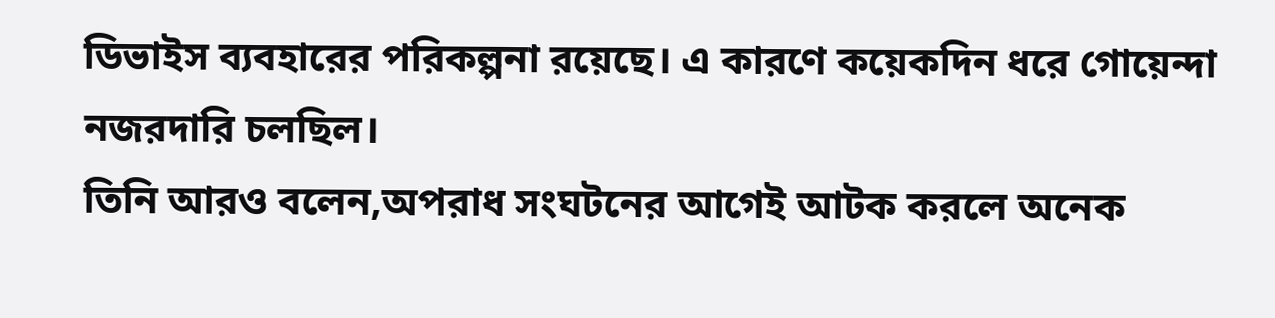ডিভাইস ব্যবহারের পরিকল্পনা রয়েছে। এ কারণে কয়েকদিন ধরে গোয়েন্দা নজরদারি চলছিল।
তিনি আরও বলেন,অপরাধ সংঘটনের আগেই আটক করলে অনেক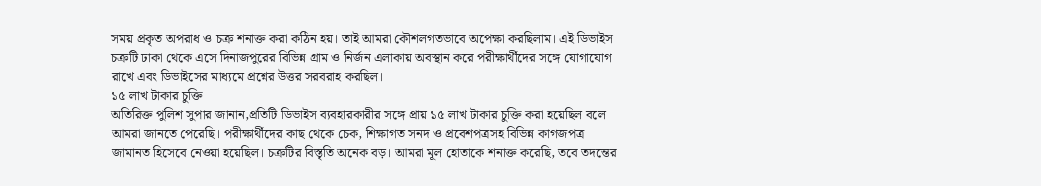সময় প্রকৃত অপরাধ ও চক্র শনাক্ত করা কঠিন হয়। তাই আমরা কৌশলগতভাবে অপেক্ষা করছিলাম। এই ডিভাইস চক্রটি ঢাকা থেকে এসে দিনাজপুরের বিভিন্ন গ্রাম ও নির্জন এলাকায় অবস্থান করে পরীক্ষার্থীদের সঙ্গে যোগাযোগ রাখে এবং ডিভাইসের মাধ্যমে প্রশ্নের উত্তর সরবরাহ করছিল।
১৫ লাখ টাকার চুক্তি
অতিরিক্ত পুলিশ সুপার জানান,প্রতিটি ডিভাইস ব্যবহারকারীর সঙ্গে প্রায় ১৫ লাখ টাকার চুক্তি করা হয়েছিল বলে আমরা জানতে পেরেছি। পরীক্ষার্থীদের কাছ থেকে চেক, শিক্ষাগত সনদ ও প্রবেশপত্রসহ বিভিন্ন কাগজপত্র জামানত হিসেবে নেওয়া হয়েছিল। চক্রটির বিস্তৃতি অনেক বড়। আমরা মূল হোতাকে শনাক্ত করেছি, তবে তদন্তের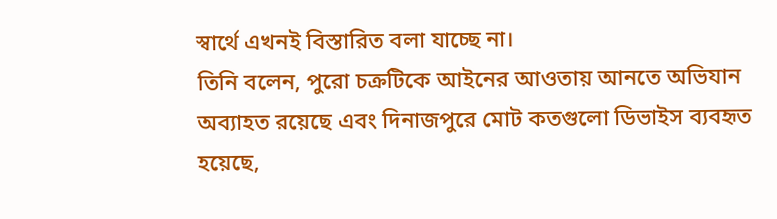স্বার্থে এখনই বিস্তারিত বলা যাচ্ছে না।
তিনি বলেন, পুরো চক্রটিকে আইনের আওতায় আনতে অভিযান অব্যাহত রয়েছে এবং দিনাজপুরে মোট কতগুলো ডিভাইস ব্যবহৃত হয়েছে,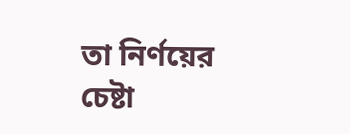তা নির্ণয়ের চেষ্টা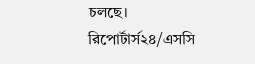চলছে।
রিপোর্টার্স২৪/এসসি